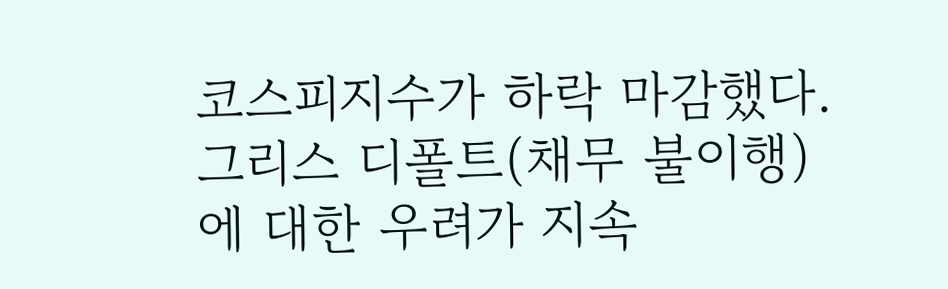코스피지수가 하락 마감했다. 그리스 디폴트(채무 불이행)에 대한 우려가 지속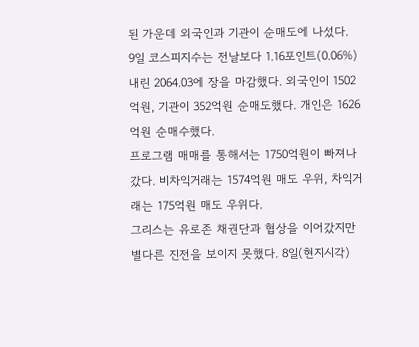된 가운데 외국인과 기관이 순매도에 나섰다.
9일 코스피지수는 전날보다 1.16포인트(0.06%) 내린 2064.03에 장을 마감했다. 외국인이 1502억원, 기관이 352억원 순매도했다. 개인은 1626억원 순매수했다.
프로그램 매매를 통해서는 1750억원이 빠져나갔다. 비차익거래는 1574억원 매도 우위, 차익거래는 175억원 매도 우위다.
그리스는 유로존 채권단과 협상을 이어갔지만 별다른 진전을 보이지 못했다. 8일(현지시각)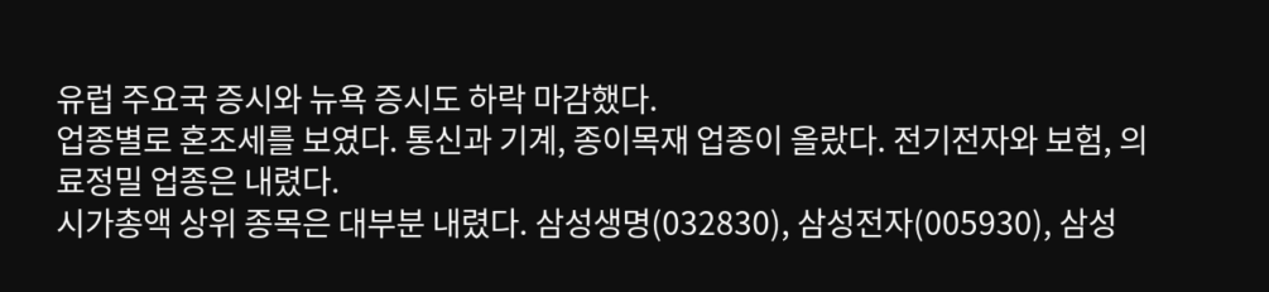유럽 주요국 증시와 뉴욕 증시도 하락 마감했다.
업종별로 혼조세를 보였다. 통신과 기계, 종이목재 업종이 올랐다. 전기전자와 보험, 의료정밀 업종은 내렸다.
시가총액 상위 종목은 대부분 내렸다. 삼성생명(032830), 삼성전자(005930), 삼성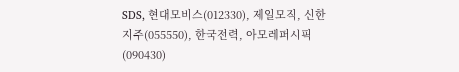SDS, 현대모비스(012330), 제일모직, 신한지주(055550), 한국전력, 아모레퍼시픽(090430)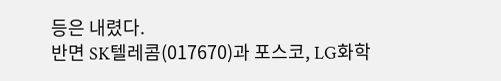등은 내렸다.
반면 SK텔레콤(017670)과 포스코, LG화학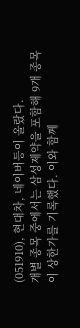(051910), 현대차, 네이버등이 올랐다.
개별 종목 중에서는 삼성제약을 포함해 9개 종목이 상한가를 기록했다. 이와 함께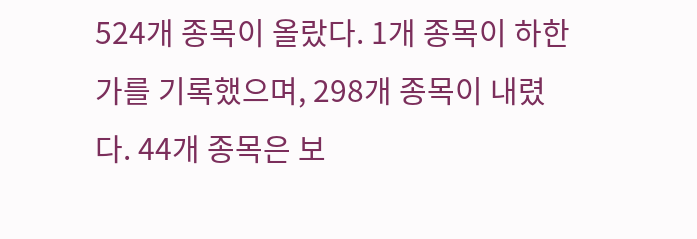524개 종목이 올랐다. 1개 종목이 하한가를 기록했으며, 298개 종목이 내렸다. 44개 종목은 보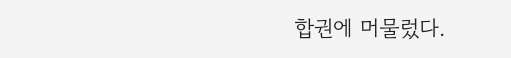합권에 머물렀다.